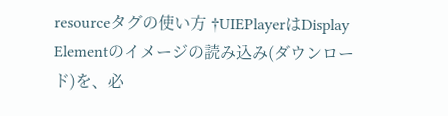resourceタグの使い方 †UIEPlayerはDisplay Elementのイメージの読み込み(ダウンロード)を、必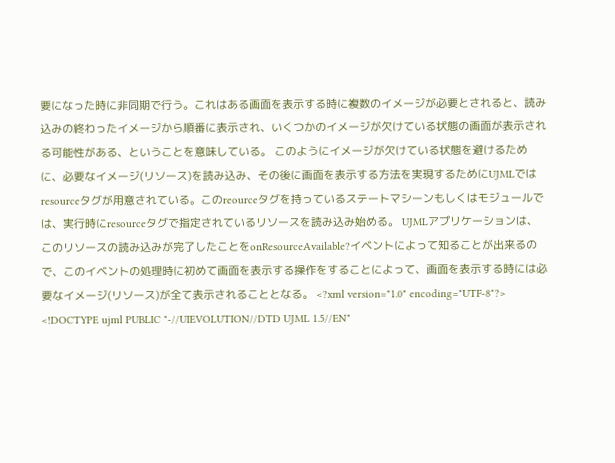要になった時に非同期で行う。これはある画面を表示する時に複数のイメージが必要とされると、読み込みの終わったイメージから順番に表示され、いくつかのイメージが欠けている状態の画面が表示される可能性がある、ということを意味している。 このようにイメージが欠けている状態を避けるために、必要なイメージ(リソース)を読み込み、その後に画面を表示する方法を実現するためにUJMLではresourceタグが用意されている。このreourceタグを持っているステートマシーンもしくはモジュールでは、実行時にresourceタグで指定されているリソースを読み込み始める。 UJMLアプリケーションは、このリソースの読み込みが完了したことをonResourceAvailable?イベントによって知ることが出来るので、このイベントの処理時に初めて画面を表示する操作をすることによって、画面を表示する時には必要なイメージ(リソース)が全て表示されることとなる。 <?xml version="1.0" encoding="UTF-8"?> <!DOCTYPE ujml PUBLIC "-//UIEVOLUTION//DTD UJML 1.5//EN"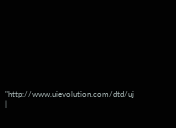"http://www.uievolution.com/dtd/uj |